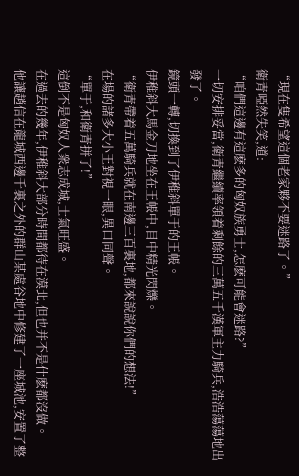“現在隻希望這個老家夥不要迷路了。”
衛青啞然失笑,道:
“咱們這邊有這麽多的匈奴族勇士,怎麽可能會迷路?”
一切安排妥當,衛青繼續率領着剩餘的三萬五千漢軍主力騎兵,浩浩蕩蕩地出發了。
鏡頭一轉,切換到了伊稚斜單于的王帳。
伊稚斜大馬金刀地坐在王帳中,目中精光閃爍。
“衛青帶着五萬騎兵就在南邊三百裏地,都來說說你們的想法!”
在場的諸多大小王對視一眼,異口同聲。
“單于,和衛青拼了!”
這倒不是匈奴人衆志成城,士氣旺盛。
在過去的幾年,伊稚斜大部分時間都待在漠北,但也并不是什麽都沒做。
他讓趙信在龍城西邊千裏之外的群山某處谷地中修建了一座城池,安置了整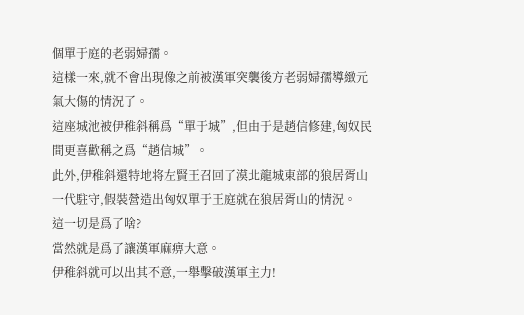個單于庭的老弱婦孺。
這樣一來,就不會出現像之前被漢軍突襲後方老弱婦孺導緻元氣大傷的情況了。
這座城池被伊稚斜稱爲“單于城”,但由于是趙信修建,匈奴民間更喜歡稱之爲“趙信城”。
此外,伊稚斜還特地将左賢王召回了漠北龍城東部的狼居胥山一代駐守,假裝營造出匈奴單于王庭就在狼居胥山的情況。
這一切是爲了啥?
當然就是爲了讓漢軍麻痹大意。
伊稚斜就可以出其不意,一舉擊破漢軍主力!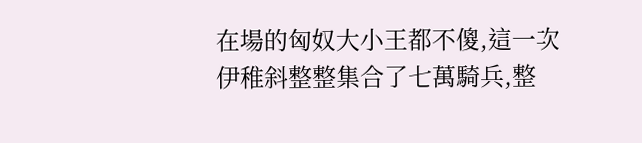在場的匈奴大小王都不傻,這一次伊稚斜整整集合了七萬騎兵,整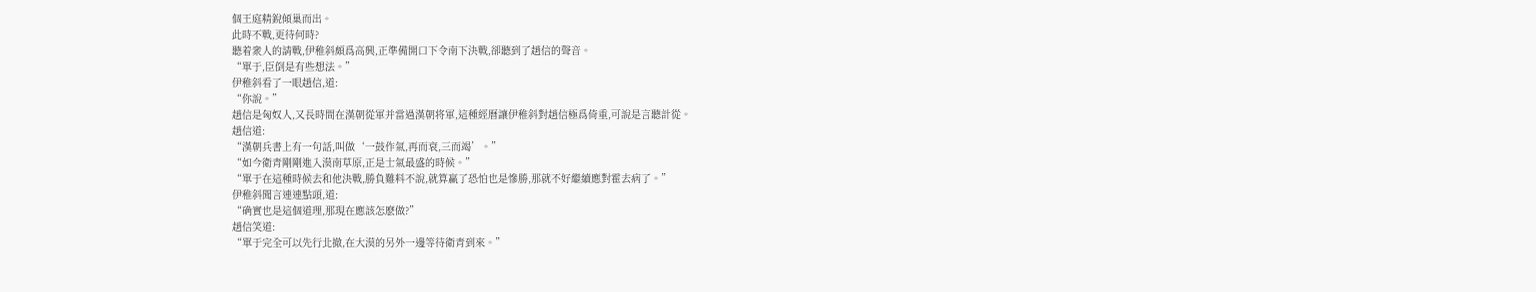個王庭精銳傾巢而出。
此時不戰,更待何時?
聽着衆人的請戰,伊稚斜頗爲高興,正準備開口下令南下決戰,卻聽到了趙信的聲音。
“單于,臣倒是有些想法。”
伊稚斜看了一眼趙信,道:
“你說。”
趙信是匈奴人,又長時間在漢朝從軍并當過漢朝将軍,這種經曆讓伊稚斜對趙信極爲倚重,可說是言聽計從。
趙信道:
“漢朝兵書上有一句話,叫做‘一鼓作氣,再而衰,三而竭’。”
“如今衛青剛剛進入漠南草原,正是士氣最盛的時候。”
“單于在這種時候去和他決戰,勝負難料不說,就算赢了恐怕也是慘勝,那就不好繼續應對霍去病了。”
伊稚斜聞言連連點頭,道:
“确實也是這個道理,那現在應該怎麽做?”
趙信笑道:
“單于完全可以先行北撤,在大漠的另外一邊等待衛青到來。”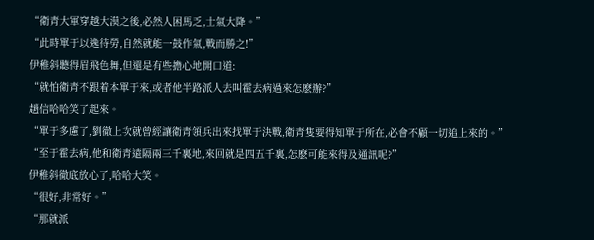“衛青大軍穿越大漠之後,必然人困馬乏,士氣大降。”
“此時單于以逸待勞,自然就能一鼓作氣,戰而勝之!”
伊稚斜聽得眉飛色舞,但還是有些擔心地開口道:
“就怕衛青不跟着本單于來,或者他半路派人去叫霍去病過來怎麽辦?”
趙信哈哈笑了起來。
“單于多慮了,劉徹上次就曾經讓衛青領兵出來找單于決戰,衛青隻要得知單于所在,必會不顧一切追上來的。”
“至于霍去病,他和衛青遠隔兩三千裏地,來回就是四五千裏,怎麽可能來得及通訊呢?”
伊稚斜徹底放心了,哈哈大笑。
“很好,非常好。”
“那就派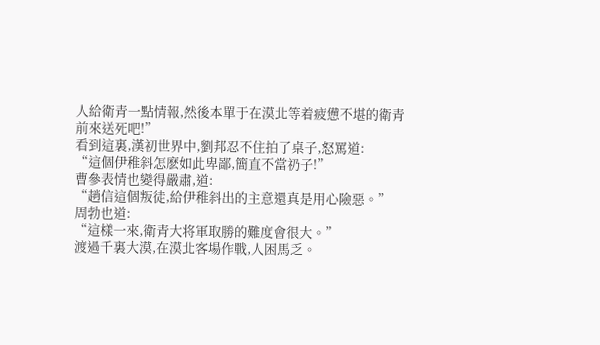人給衛青一點情報,然後本單于在漠北等着疲憊不堪的衛青前來送死吧!”
看到這裏,漢初世界中,劉邦忍不住拍了桌子,怒罵道:
“這個伊稚斜怎麽如此卑鄙,簡直不當礽子!”
曹參表情也變得嚴肅,道:
“趙信這個叛徒,給伊稚斜出的主意還真是用心險惡。”
周勃也道:
“這樣一來,衛青大将軍取勝的難度會很大。”
渡過千裏大漠,在漠北客場作戰,人困馬乏。